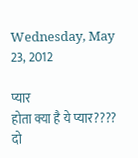Wednesday, May 23, 2012

प्यार
होता क्या है ये प्यार????
दो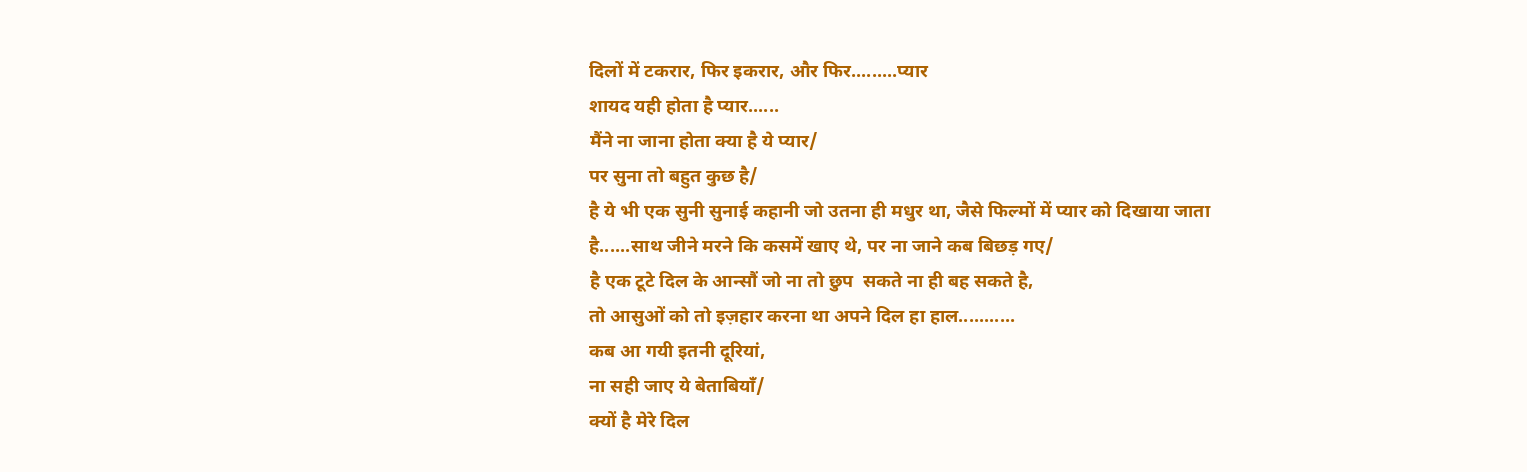दिलों में टकरार, फिर इकरार, और फिर.........प्यार
शायद यही होता है प्यार......
मैंने ना जाना होता क्या है ये प्यार/
पर सुना तो बहुत कुछ है/
है ये भी एक सुनी सुनाई कहानी जो उतना ही मधुर था, जैसे फिल्मों में प्यार को दिखाया जाता है......साथ जीने मरने कि कसमें खाए थे, पर ना जाने कब बिछड़ गए/
है एक टूटे दिल के आन्सौं जो ना तो छुप  सकते ना ही बह सकते है,
तो आसुओं को तो इज़हार करना था अपने दिल हा हाल...........
कब आ गयी इतनी दूरियां,
ना सही जाए ये बेताबियाँ/
क्यों है मेरे दिल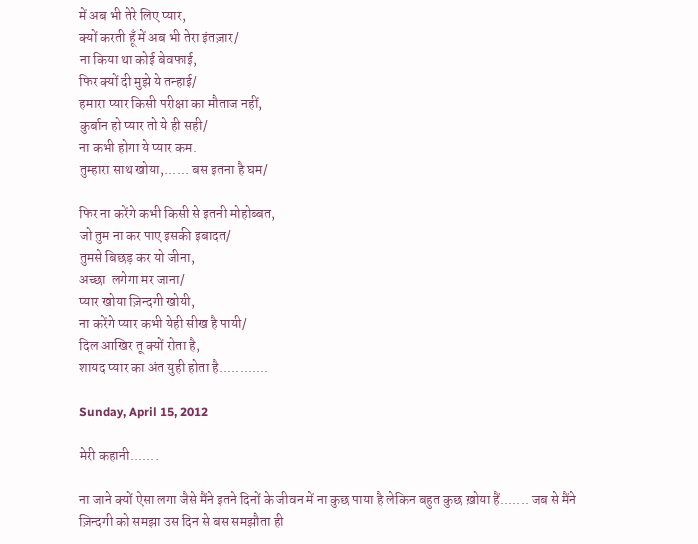में अब भी तेरे लिए प्यार,
क्यों करती हूँ में अब भी तेरा इंतज़ार/
ना किया था कोई बेवफाई,
फिर क्यों दी मुझे ये तन्हाई/
हमारा प्यार किसी परीक्षा का मौताज नहीं,
कुर्बान हो प्यार तो ये ही सही/
ना कभी होगा ये प्यार कम.
तुम्हारा साथ खोया,...... बस इतना है घम/

फिर ना करेंगे कभी किसी से इतनी मोहोब्बत,
जो तुम ना कर पाए इसकी इबादत/
तुमसे बिछड़ कर यो जीना,
अच्छा  लगेगा मर जाना/
प्यार खोया ज़िन्दगी खोयी,
ना करेंगे प्यार कभी येही सीख है पायी/
दिल आखिर तू क्यों रोता है,
शायद प्यार का अंत युही होता है............

Sunday, April 15, 2012

मेरी कहानी.......

ना जाने क्यों ऐसा लगा जैसे मैंने इतने दिनों के जीवन में ना कुछ पाया है लेकिन बहुत कुछ ख़ोया हैं....... जब से मैंने ज़िन्दगी को समझा उस दिन से बस समझौता ही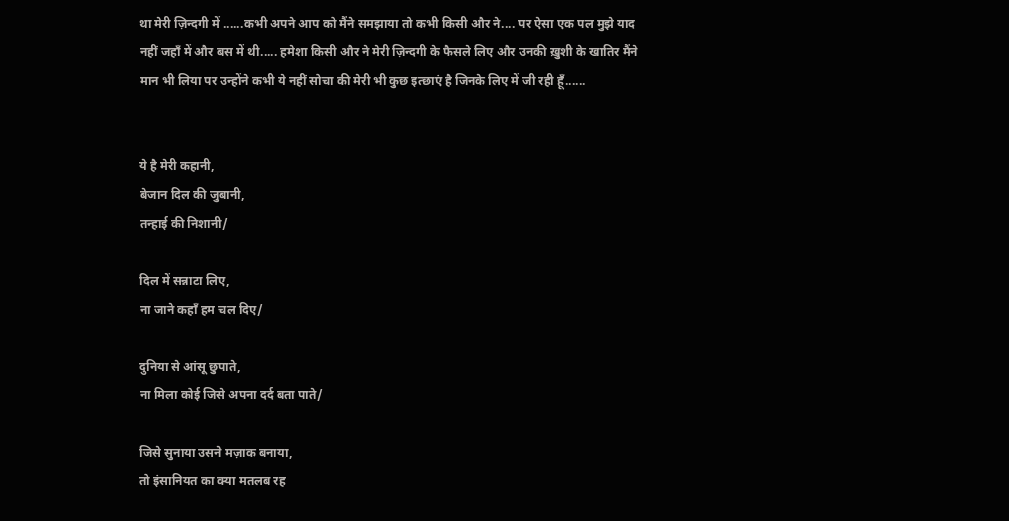था मेरी ज़िन्दगी में ......कभी अपने आप को मैंने समझाया तो कभी किसी और ने.... पर ऐसा एक पल मुझे याद नहीं जहाँ में और बस में थी..... हमेशा किसी और ने मेरी ज़िन्दगी के फैसले लिए और उनकी ख़ुशी के खातिर मैंने मान भी लिया पर उन्होंने कभी ये नहीं सोचा की मेरी भी कुछ इत्छाएं है जिनके लिए में जी रही हूँ......


ये है मेरी कहानी,
बेजान दिल की जुबानी,
तन्हाई की निशानी/

दिल में सन्नाटा लिए,
ना जाने कहाँ हम चल दिए/

दुनिया से आंसू छुपाते,
ना मिला कोई जिसे अपना दर्द बता पाते/

जिसे सुनाया उसने मज़ाक बनाया,
तो इंसानियत का क्या मतलब रह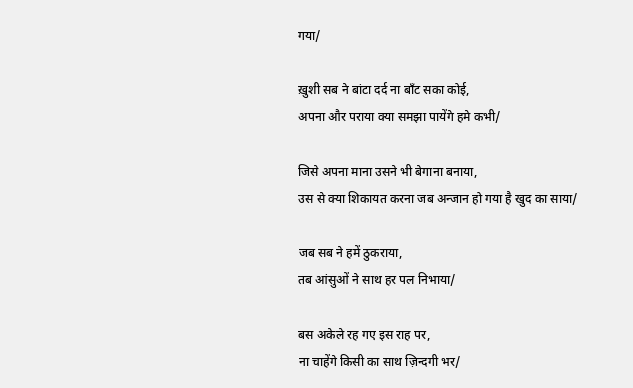गया/

ख़ुशी सब ने बांटा दर्द ना बाँट सका कोई,
अपना और पराया क्या समझा पायेंगे हमे कभी/

जिसे अपना माना उसने भी बेगाना बनाया,
उस से क्या शिकायत करना जब अन्जान हो गया है खुद का साया/

जब सब ने हमें ठुकराया,
तब आंसुओं ने साथ हर पल निभाया/

बस अकेले रह गए इस राह पर,
ना चाहेंगे किसी का साथ ज़िन्दगी भर/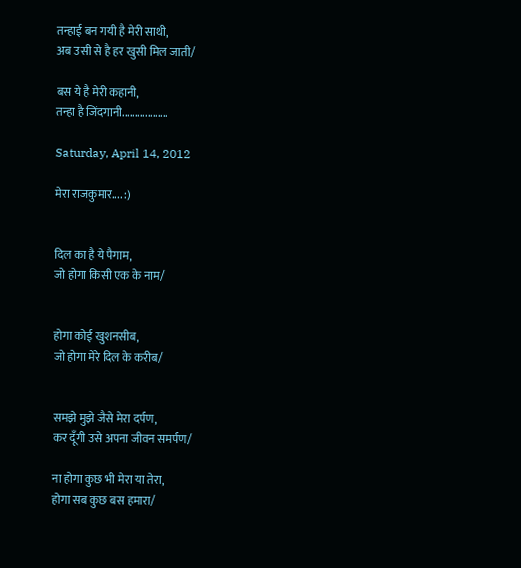तन्हाई बन गयी है मेरी साथी,
अब उसी से है हर खुसी मिल जाती/

बस ये है मेरी कहानी,
तन्हा है जिंदगानी..................

Saturday, April 14, 2012

मेरा राजकुमार.... :)


दिल का है ये पैगाम,
जो होगा किसी एक के नाम/


होगा कोई खुशनसीब,
जो होगा मेरे दिल के करीब/


समझे मुझे जैसे मेरा दर्पण,
कर दूँगी उसे अपना जीवन समर्पण/

ना होगा कुछ भी मेरा या तेरा,
होगा सब कुछ बस हमारा/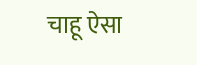चाहू ऐसा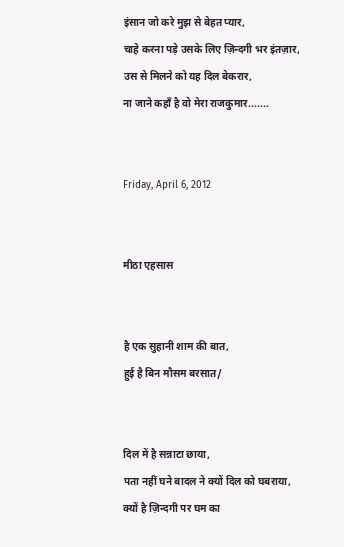इंसान जो करे मुझ से बेहत प्यार,
चाहे करना पड़े उसके लिए ज़िन्दगी भर इंतज़ार,
उस से मिलने को यह दिल बेकरार,
ना जाने कहाँ है वो मेरा राजकुमार.......


Friday, April 6, 2012


मीठा एहसास


है एक सुहानी शाम की बात,
हुई है बिन मौसम बरसात/


दिल में है सन्नाटा छाया,
पता नहीं घने बादल ने क्यों दिल को घबराया,
क्यों है ज़िन्दगी पर घम का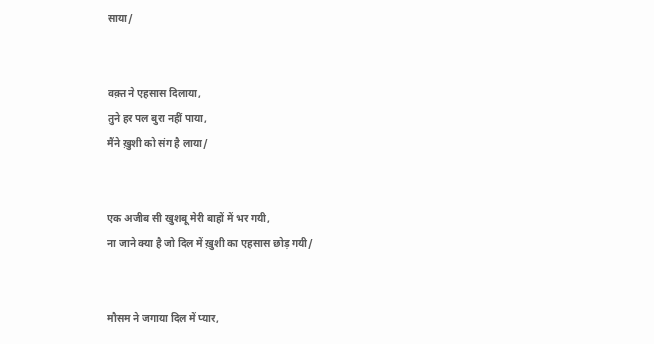साया/


वक़्त ने एहसास दिलाया,
तुने हर पल बुरा नहीं पाया,
मैंने ख़ुशी को संग है लाया/


एक अजीब सी खुशबू मेरी बाहों में भर गयी,
ना जाने क्या है जो दिल में ख़ुशी का एहसास छोड़ गयी/


मौसम ने जगाया दिल में प्यार,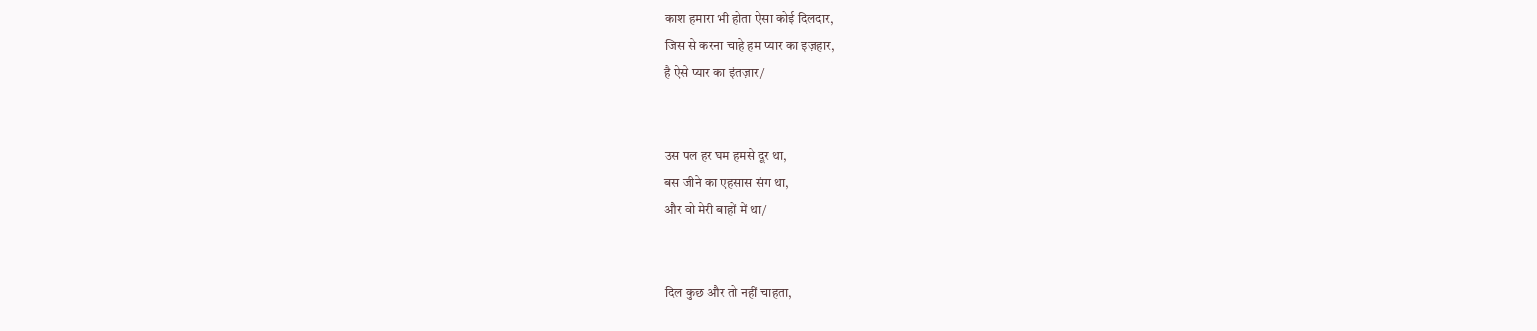काश हमारा भी होता ऐसा कोई दिलदार,
जिस से करना चाहे हम प्यार का इज़हार,
है ऐसे प्यार का इंतज़ार/


उस पल हर घम हमसे दूर था,
बस जीने का एहसास संग था,
और वो मेरी बाहों में था/


दिल कुछ और तो नहीं चाहता,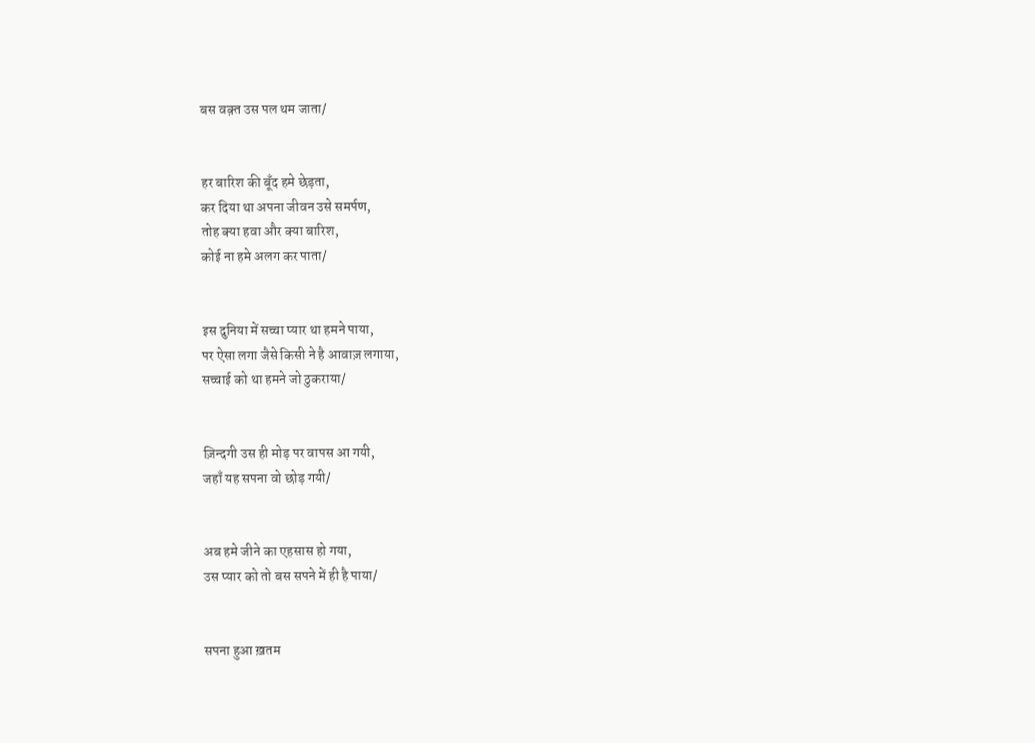बस वक़्त उस पल थम जाता/


हर बारिश की बूँद हमे छेड़ता,
कर दिया था अपना जीवन उसे समर्पण,
तोह क्या हवा और क्या बारिश,
कोई ना हमे अलग कर पाता/


इस दुनिया में सच्चा प्यार था हमने पाया,
पर ऐसा लगा जैसे किसी ने है आवाज़ लगाया,
सच्चाई को था हमने जो ठुकराया/


ज़िन्दगी उस ही मोड़ पर वापस आ गयी,
जहाँ यह सपना वो छोड़ गयी/


अब हमे जीने का एहसास हो गया,
उस प्यार को तो बस सपने में ही है पाया/


सपना हुआ ख़तम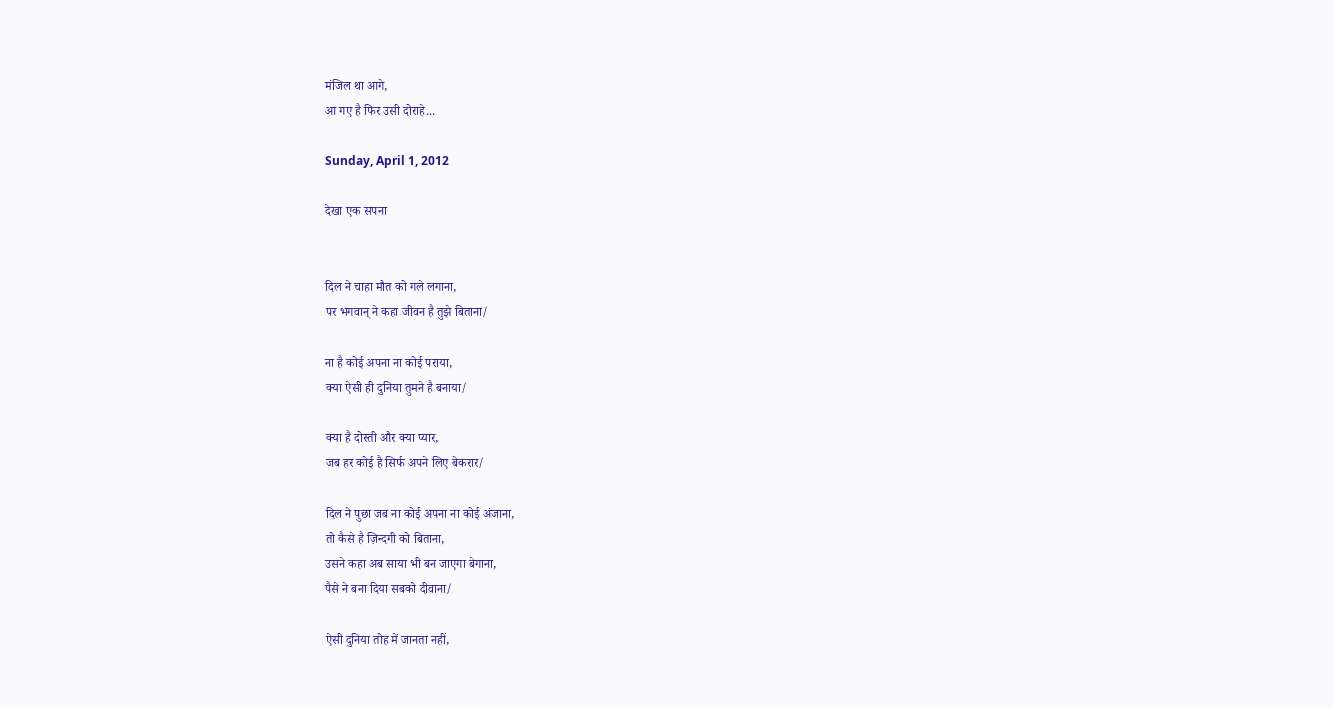मंजिल था आगे,
आ गए है फिर उसी दोराहे...

Sunday, April 1, 2012

देखा एक सपना


दिल ने चाहा मौत को गले लगाना,
पर भगवान् ने कहा जीवन है तुझे बिताना/

ना है कोई अपना ना कोई पराया,
क्या ऐसी ही दुनिया तुमने है बनाया/

क्या है दोस्ती और क्या प्यार,
जब हर कोई है सिर्फ अपने लिए बेकरार/

दिल ने पुछा जब ना कोई अपना ना कोई अंजाना,
तो कैसे है ज़िन्दगी को बिताना,
उसने कहा अब साया भी बन जाएगा बेगाना,
पैसे ने बना दिया सबको दीवाना/

ऐसी दुनिया तोह में जानता नहीं,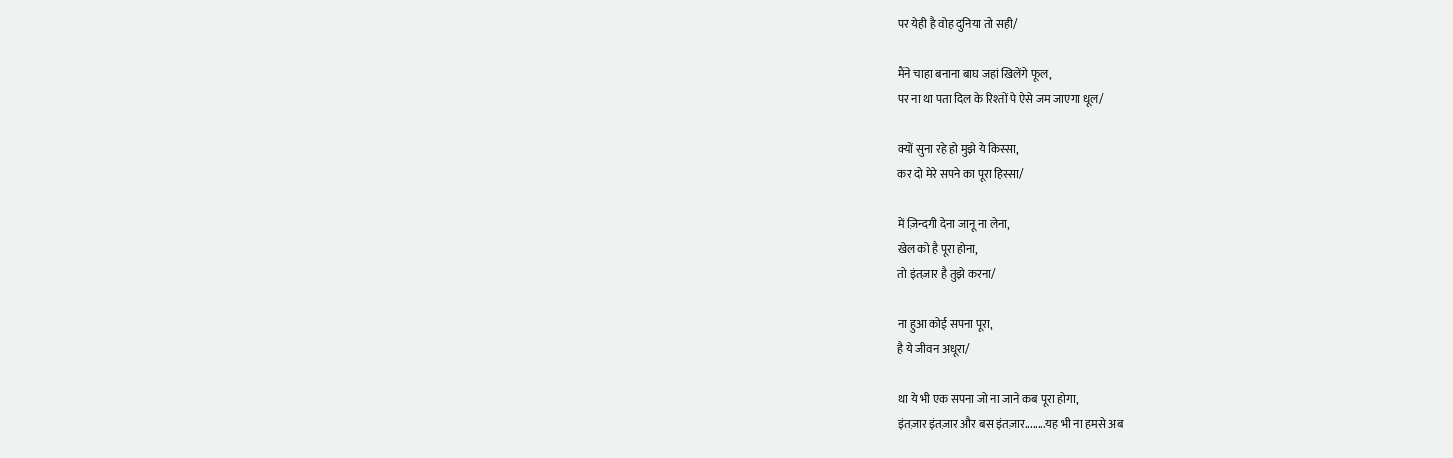पर येही है वोह दुनिया तो सही/

मैंने चाहा बनाना बाघ जहां खिलेंगे फूल,
पर ना था पता दिल के रिश्तों पे ऐसे जम जाएगा धूल/

क्यों सुना रहे हो मुझे ये किस्सा,
कर दो मेरे सपने का पूरा हिस्सा/

में ज़िन्दगी देना जानू ना लेना,
खेल को है पूरा होना,
तो इंतज़ार है तुझे करना/

ना हुआ कोई सपना पूरा,
है ये जीवन अधूरा/

था ये भी एक सपना जो ना जाने कब पूरा होगा,
इंतज़ार इंतज़ार और बस इंतज़ार........यह भी ना हमसे अब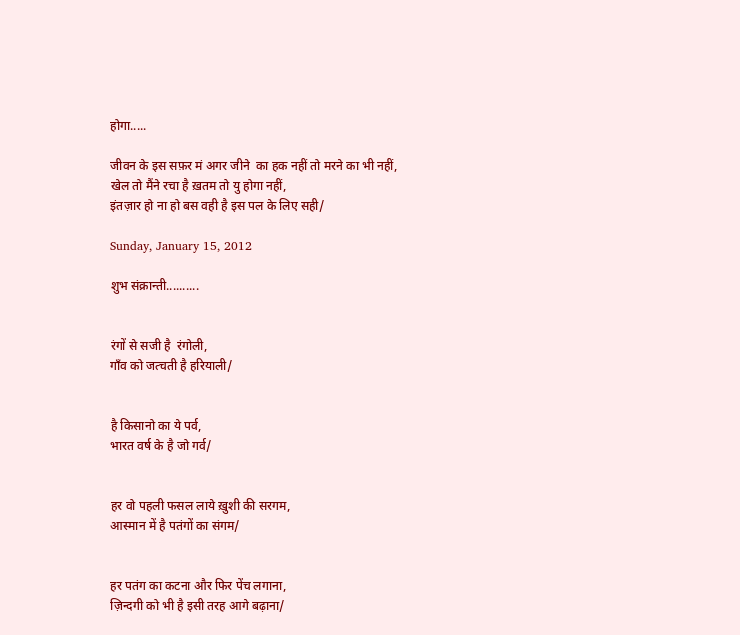होगा.....

जीवन के इस सफ़र मं अगर जीने  का हक नहीं तो मरने का भी नहीं,
खेल तो मैंने रचा है ख़तम तो यु होगा नहीं,
इंतज़ार हो ना हो बस वही है इस पल के लिए सही/

Sunday, January 15, 2012

शुभ संक्रान्ती..........


रंगों से सजी है  रंगोली,
गाँव को जत्चती है हरियाली/


है किसानो का ये पर्व,
भारत वर्ष के है जो गर्व/


हर वो पहली फसल लाये ख़ुशी की सरगम,
आस्मान में है पतंगों का संगम/


हर पतंग का कटना और फिर पेंच लगाना,
ज़िन्दगी को भी है इसी तरह आगे बढ़ाना/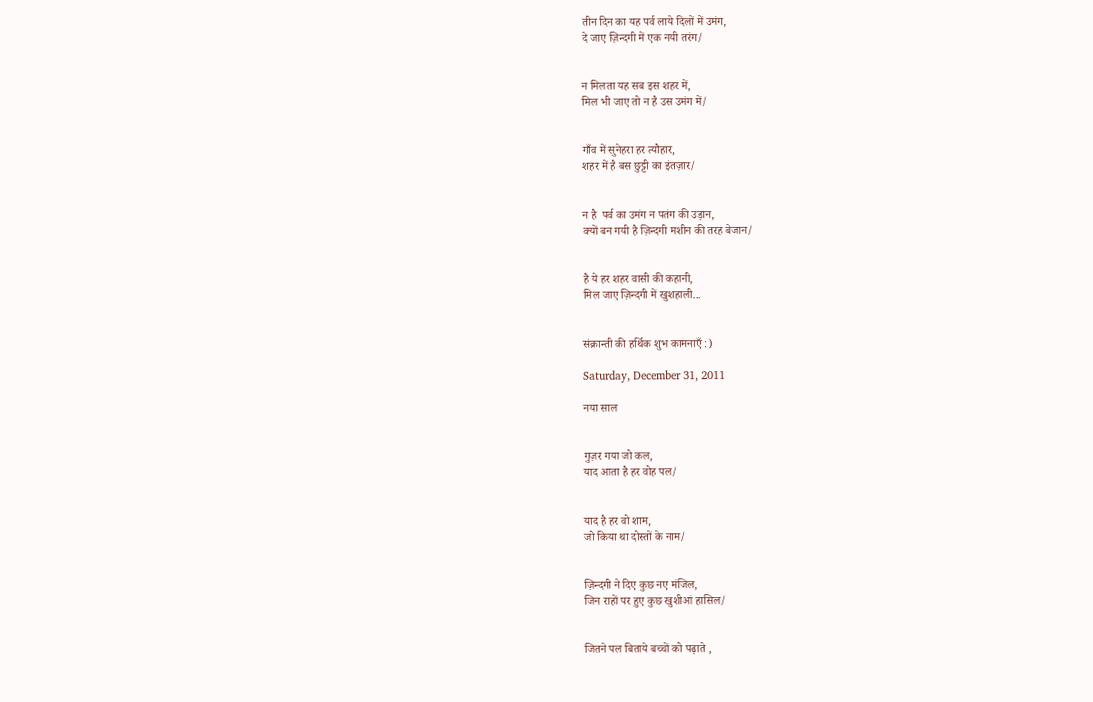तीन दिन का यह पर्व लाये दिलों में उमंग,
दे जाए ज़िन्दगी में एक नयी तरंग/


न मिलता यह सब इस शहर में,
मिल भी जाए तो न है उस उमंग में/


गाँव में सुनेहरा हर त्यौहार,
शहर में है बस छुट्टी का इंतज़ार/


न है  पर्व का उमंग न पतंग की उड़ान,
क्यों बन गयी है ज़िन्दगी मशीन की तरह बेजान/


है ये हर शहर वासी की कहानी,
मिल जाए ज़िन्दगी में खुशहाली...


संक्रान्ती की हर्थिक शुभ कामनाएँ :)

Saturday, December 31, 2011

नया साल


गुज़र गया जो कल,
याद आता है हर वोह पल/


याद है हर वो शाम,
जो किया था दोस्तों के नाम/


ज़िन्दगी ने दिए कुछ नए मंजिल,
जिन राहों पर हुए कुछ खुशीआं हासिल/


जितने पल बिताये बच्चों को पढ़ाते ,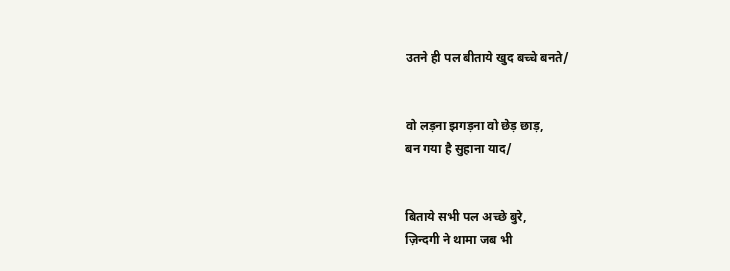उतने ही पल बीताये खुद बच्चे बनते/


वो लड़ना झगड़ना वो छेड़ छाड़,
बन गया है सुहाना याद/


बिताये सभी पल अच्छे बुरे,
ज़िन्दगी ने थामा जब भी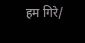हम गिरे/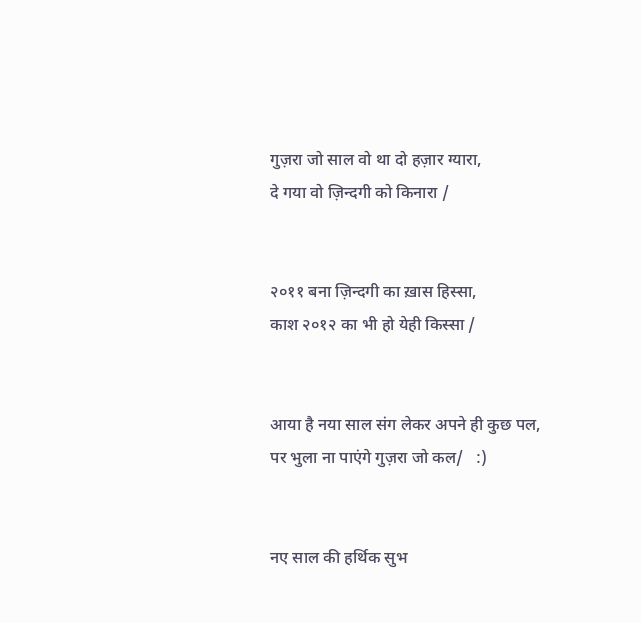गुज़रा जो साल वो था दो हज़ार ग्यारा,
दे गया वो ज़िन्दगी को किनारा /


२०११ बना ज़िन्दगी का ख़ास हिस्सा,
काश २०१२ का भी हो येही किस्सा /


आया है नया साल संग लेकर अपने ही कुछ पल,
पर भुला ना पाएंगे गुज़रा जो कल/   :)


नए साल की हर्थिक सुभ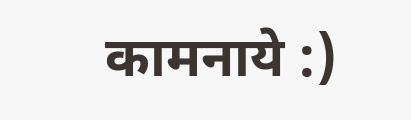कामनाये :)